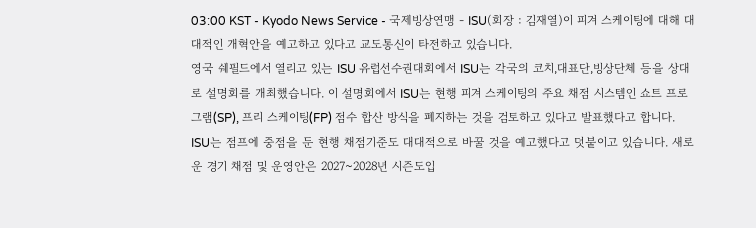03:00 KST - Kyodo News Service - 국제빙상연맹 - ISU(회장 : 김재열)이 피겨 스케이팅에 대해 대대적인 개혁안을 예고하고 있다고 교도통신이 타전하고 있습니다.
영국 쉐필드에서 열리고 있는 ISU 유럽선수권대회에서 ISU는 각국의 코치,대표단,빙상단체 등을 상대로 설명회를 개최했습니다. 이 설명회에서 ISU는 현행 피겨 스케이팅의 주요 채점 시스템인 쇼트 프로그램(SP), 프리 스케이팅(FP) 점수 합산 방식을 폐지하는 것을 검토하고 있다고 발표했다고 합니다. ISU는 점프에 중점을 둔 현행 채점기준도 대대적으로 바꿀 것을 예고했다고 덧붙이고 있습니다. 새로운 경기 채점 및 운영안은 2027~2028년 시즌도입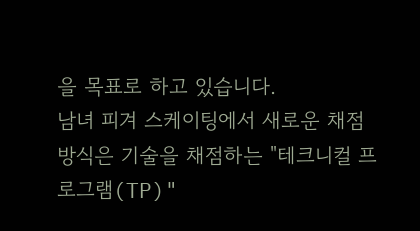을 목표로 하고 있습니다.
남녀 피겨 스케이팅에서 새로운 채점방식은 기술을 채점하는 "테크니컬 프로그램(TP)"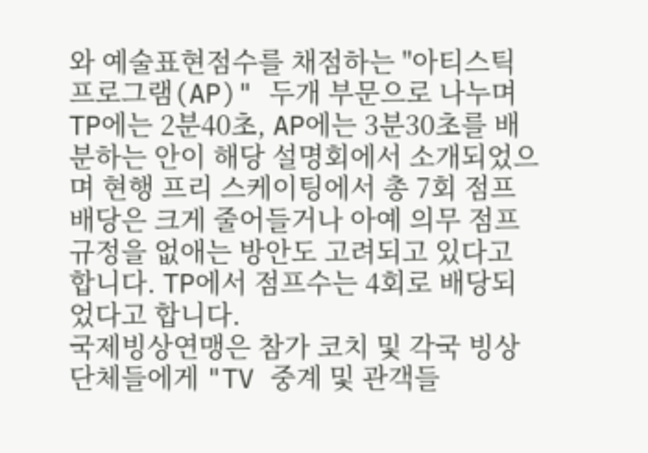와 예술표현점수를 채점하는 "아티스틱 프로그램(AP)" 두개 부문으로 나누며 TP에는 2분40초, AP에는 3분30초를 배분하는 안이 해당 설명회에서 소개되었으며 현행 프리 스케이팅에서 총 7회 점프 배당은 크게 줄어들거나 아예 의무 점프 규정을 없애는 방안도 고려되고 있다고 합니다. TP에서 점프수는 4회로 배당되었다고 합니다.
국제빙상연맹은 참가 코치 및 각국 빙상단체들에게 "TV 중계 및 관객들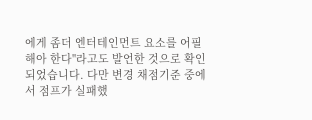에게 좀더 엔터테인먼트 요소를 어필해아 한다"라고도 발언한 것으로 확인되었습니다. 다만 변경 채점기준 중에서 점프가 실패했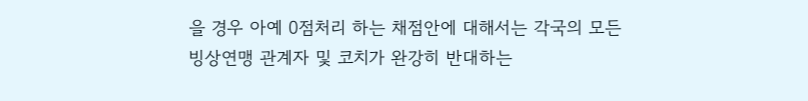을 경우 아예 0점처리 하는 채점안에 대해서는 각국의 모든 빙상연맹 관계자 및 코치가 완강히 반대하는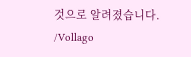것으로 알려졌습니다.
/Vollago